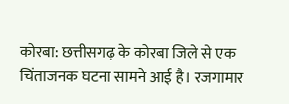कोरबा: छत्तीसगढ़ के कोरबा जिले से एक चिंताजनक घटना सामने आई है। रजगामार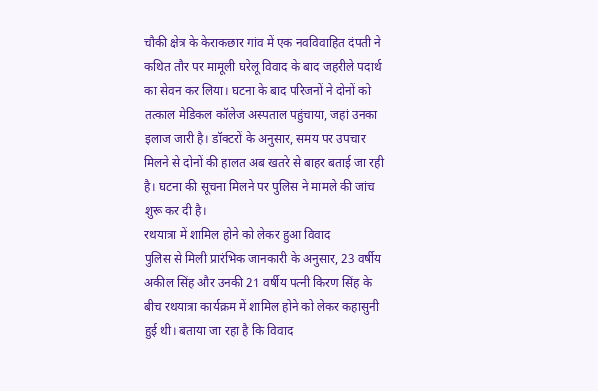चौकी क्षेत्र के केराकछार गांव में एक नवविवाहित दंपती ने कथित तौर पर मामूली घरेलू विवाद के बाद जहरीले पदार्थ का सेवन कर लिया। घटना के बाद परिजनों ने दोनों को तत्काल मेडिकल कॉलेज अस्पताल पहुंचाया, जहां उनका इलाज जारी है। डॉक्टरों के अनुसार, समय पर उपचार मिलने से दोनों की हालत अब खतरे से बाहर बताई जा रही है। घटना की सूचना मिलने पर पुलिस ने मामले की जांच शुरू कर दी है।
रथयात्रा में शामिल होने को लेकर हुआ विवाद
पुलिस से मिली प्रारंभिक जानकारी के अनुसार, 23 वर्षीय अकील सिंह और उनकी 21 वर्षीय पत्नी किरण सिंह के बीच रथयात्रा कार्यक्रम में शामिल होने को लेकर कहासुनी हुई थी। बताया जा रहा है कि विवाद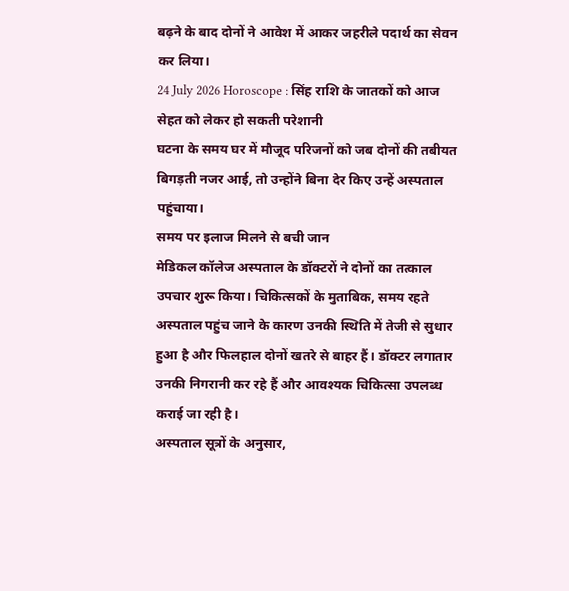बढ़ने के बाद दोनों ने आवेश में आकर जहरीले पदार्थ का सेवन कर लिया।
24 July 2026 Horoscope : सिंह राशि के जातकों को आज सेहत को लेकर हो सकती परेशानी
घटना के समय घर में मौजूद परिजनों को जब दोनों की तबीयत बिगड़ती नजर आई, तो उन्होंने बिना देर किए उन्हें अस्पताल पहुंचाया।
समय पर इलाज मिलने से बची जान
मेडिकल कॉलेज अस्पताल के डॉक्टरों ने दोनों का तत्काल उपचार शुरू किया। चिकित्सकों के मुताबिक, समय रहते अस्पताल पहुंच जाने के कारण उनकी स्थिति में तेजी से सुधार हुआ है और फिलहाल दोनों खतरे से बाहर हैं। डॉक्टर लगातार उनकी निगरानी कर रहे हैं और आवश्यक चिकित्सा उपलब्ध कराई जा रही है।
अस्पताल सूत्रों के अनुसार,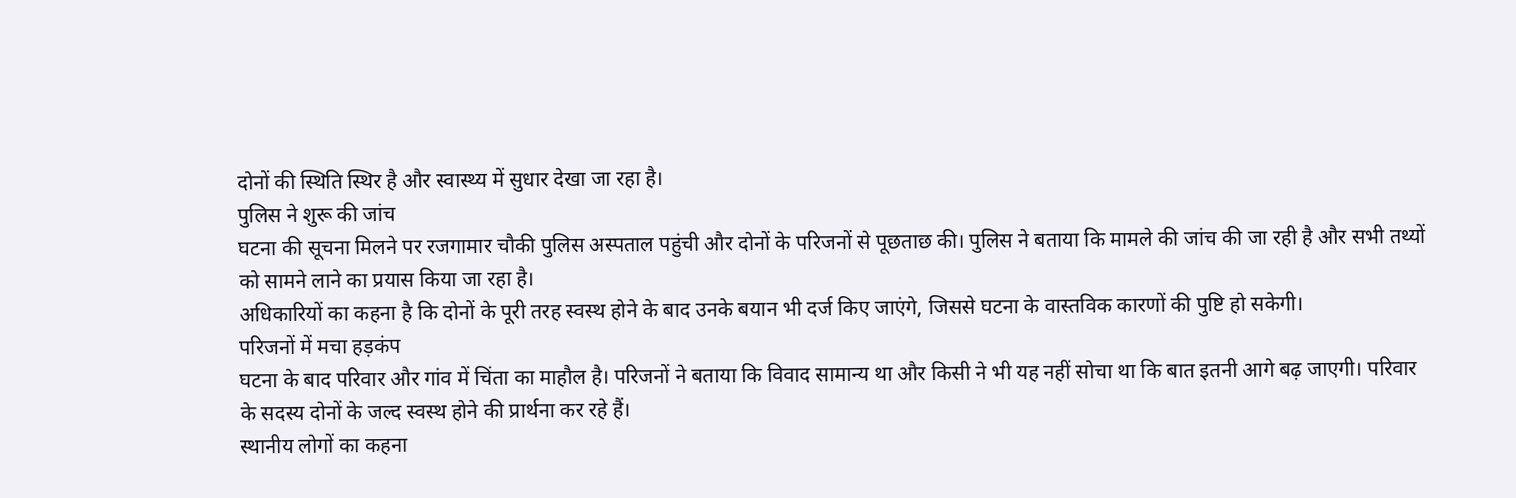दोनों की स्थिति स्थिर है और स्वास्थ्य में सुधार देखा जा रहा है।
पुलिस ने शुरू की जांच
घटना की सूचना मिलने पर रजगामार चौकी पुलिस अस्पताल पहुंची और दोनों के परिजनों से पूछताछ की। पुलिस ने बताया कि मामले की जांच की जा रही है और सभी तथ्यों को सामने लाने का प्रयास किया जा रहा है।
अधिकारियों का कहना है कि दोनों के पूरी तरह स्वस्थ होने के बाद उनके बयान भी दर्ज किए जाएंगे, जिससे घटना के वास्तविक कारणों की पुष्टि हो सकेगी।
परिजनों में मचा हड़कंप
घटना के बाद परिवार और गांव में चिंता का माहौल है। परिजनों ने बताया कि विवाद सामान्य था और किसी ने भी यह नहीं सोचा था कि बात इतनी आगे बढ़ जाएगी। परिवार के सदस्य दोनों के जल्द स्वस्थ होने की प्रार्थना कर रहे हैं।
स्थानीय लोगों का कहना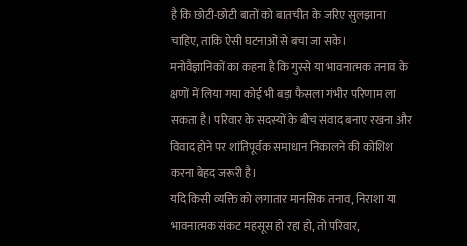है कि छोटी-छोटी बातों को बातचीत के जरिए सुलझाना चाहिए, ताकि ऐसी घटनाओं से बचा जा सके।
मनोवैज्ञानिकों का कहना है कि गुस्से या भावनात्मक तनाव के क्षणों में लिया गया कोई भी बड़ा फैसला गंभीर परिणाम ला सकता है। परिवार के सदस्यों के बीच संवाद बनाए रखना और विवाद होने पर शांतिपूर्वक समाधान निकालने की कोशिश करना बेहद जरूरी है।
यदि किसी व्यक्ति को लगातार मानसिक तनाव, निराशा या भावनात्मक संकट महसूस हो रहा हो, तो परिवार,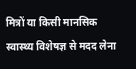मित्रों या किसी मानसिक स्वास्थ्य विशेषज्ञ से मदद लेना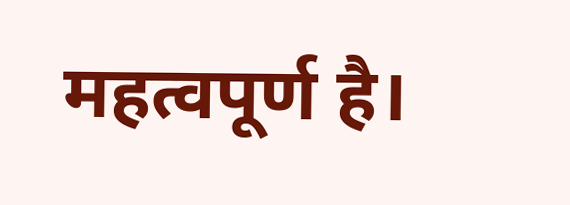महत्वपूर्ण है।